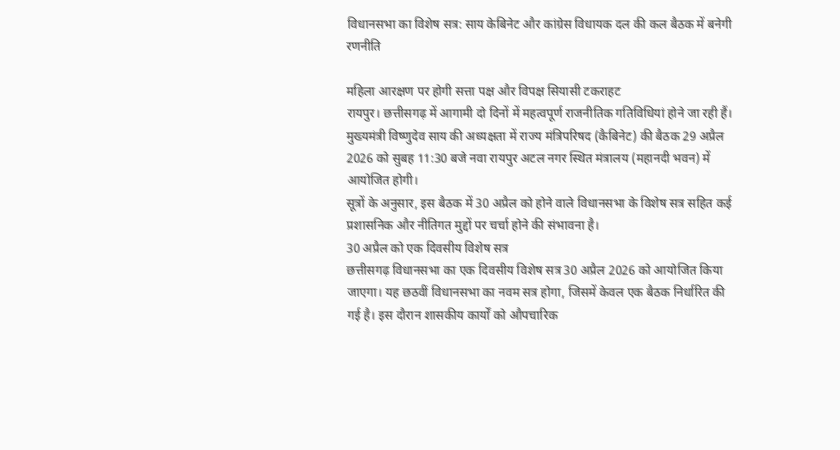विधानसभा का विशेष सत्र: साय केबिनेट और कांग्रेस विधायक दल की कल बैठक में बनेगी रणनीति

महिला आरक्षण पर होगी सत्ता पक्ष और विपक्ष सियासी टकराहट
रायपुर। छत्तीसगढ़ में आगामी दो दिनों में महत्वपूर्ण राजनीतिक गतिविधियां होने जा रही हैं। मुख्यमंत्री विष्णुदेव साय की अध्यक्षता में राज्य मंत्रिपरिषद (कैबिनेट) की बैठक 29 अप्रैल 2026 को सुबह 11:30 बजे नवा रायपुर अटल नगर स्थित मंत्रालय (महानदी भवन) में आयोजित होगी।
सूत्रों के अनुसार, इस बैठक में 30 अप्रैल को होने वाले विधानसभा के विशेष सत्र सहित कई प्रशासनिक और नीतिगत मुद्दों पर चर्चा होने की संभावना है।
30 अप्रैल को एक दिवसीय विशेष सत्र
छत्तीसगढ़ विधानसभा का एक दिवसीय विशेष सत्र 30 अप्रैल 2026 को आयोजित किया जाएगा। यह छठवीं विधानसभा का नवम सत्र होगा, जिसमें केवल एक बैठक निर्धारित की गई है। इस दौरान शासकीय कार्यों को औपचारिक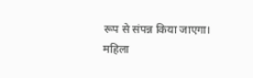रूप से संपन्न किया जाएगा।
महिला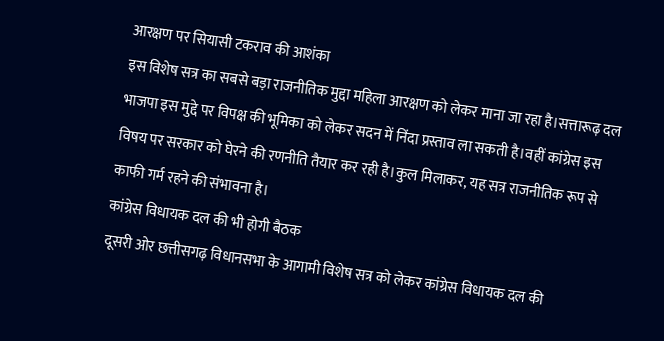आरक्षण पर सियासी टकराव की आशंका
इस विशेष सत्र का सबसे बड़ा राजनीतिक मुद्दा महिला आरक्षण को लेकर माना जा रहा है।सत्तारूढ़ दल भाजपा इस मुद्दे पर विपक्ष की भूमिका को लेकर सदन में निंदा प्रस्ताव ला सकती है।वहीं कांग्रेस इस विषय पर सरकार को घेरने की रणनीति तैयार कर रही है।कुल मिलाकर, यह सत्र राजनीतिक रूप से काफी गर्म रहने की संभावना है।
कांग्रेस विधायक दल की भी होगी बैठक
दूसरी ओर छत्तीसगढ़ विधानसभा के आगामी विशेष सत्र को लेकर कांग्रेस विधायक दल की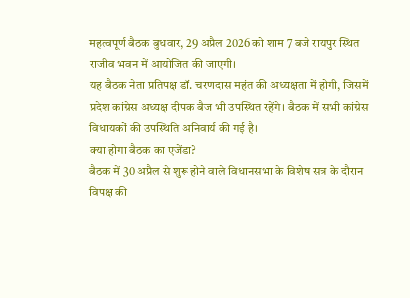महत्वपूर्ण बैठक बुधवार, 29 अप्रैल 2026 को शाम 7 बजे रायपुर स्थित राजीव भवन में आयोजित की जाएगी।
यह बैठक नेता प्रतिपक्ष डॉ. चरणदास महंत की अध्यक्षता में होगी, जिसमें प्रदेश कांग्रेस अध्यक्ष दीपक बैज भी उपस्थित रहेंगे। बैठक में सभी कांग्रेस विधायकों की उपस्थिति अनिवार्य की गई है।
क्या होगा बैठक का एजेंडा?
बैठक में 30 अप्रैल से शुरू होने वाले विधानसभा के विशेष सत्र के दौरान विपक्ष की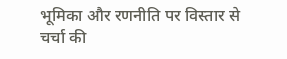भूमिका और रणनीति पर विस्तार से चर्चा की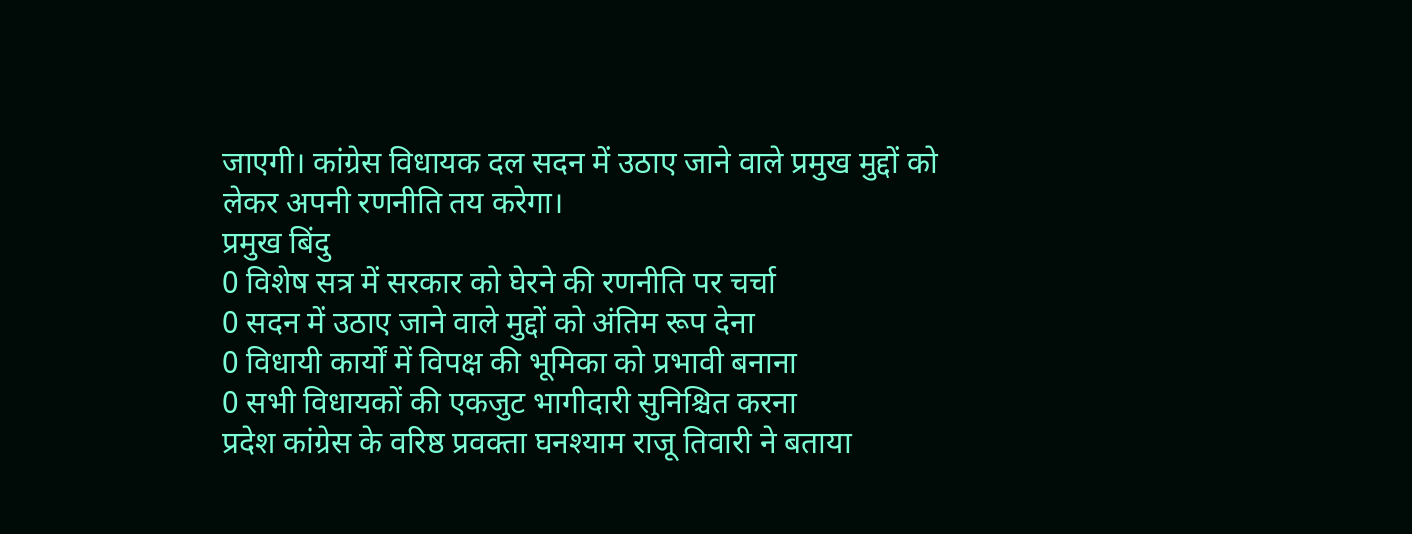जाएगी। कांग्रेस विधायक दल सदन में उठाए जाने वाले प्रमुख मुद्दों को लेकर अपनी रणनीति तय करेगा।
प्रमुख बिंदु
0 विशेष सत्र में सरकार को घेरने की रणनीति पर चर्चा
0 सदन में उठाए जाने वाले मुद्दों को अंतिम रूप देना
0 विधायी कार्यों में विपक्ष की भूमिका को प्रभावी बनाना
0 सभी विधायकों की एकजुट भागीदारी सुनिश्चित करना
प्रदेश कांग्रेस के वरिष्ठ प्रवक्ता घनश्याम राजू तिवारी ने बताया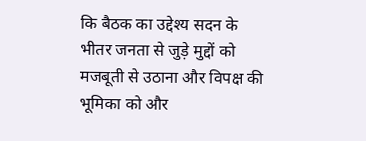कि बैठक का उद्देश्य सदन के भीतर जनता से जुड़े मुद्दों को मजबूती से उठाना और विपक्ष की भूमिका को और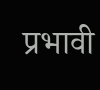प्रभावी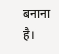बनाना है।